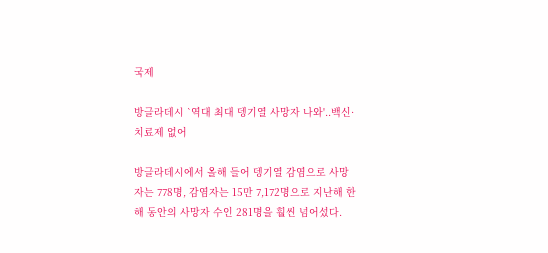국제

방글라데시 `역대 최대 뎅기열 사망자 나와'..백신·치료제 없어

방글라데시에서 올해 들어 뎅기열 감염으로 사망자는 778명, 감염자는 15만 7,172명으로 지난해 한 해 동안의 사망자 수인 281명을 훨씬 넘어섰다.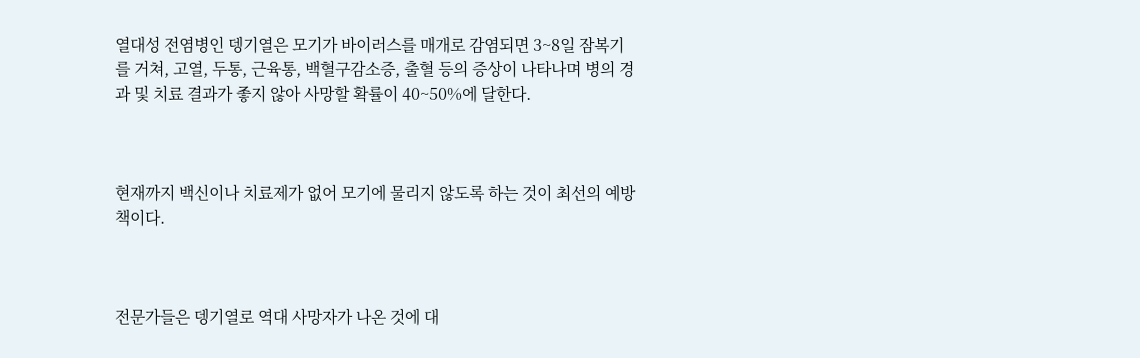열대성 전염병인 뎅기열은 모기가 바이러스를 매개로 감염되면 3~8일 잠복기를 거쳐, 고열, 두통, 근육통, 백혈구감소증, 출혈 등의 증상이 나타나며 병의 경과 및 치료 결과가 좋지 않아 사망할 확률이 40~50%에 달한다.



현재까지 백신이나 치료제가 없어 모기에 물리지 않도록 하는 것이 최선의 예방책이다.



전문가들은 뎅기열로 역대 사망자가 나온 것에 대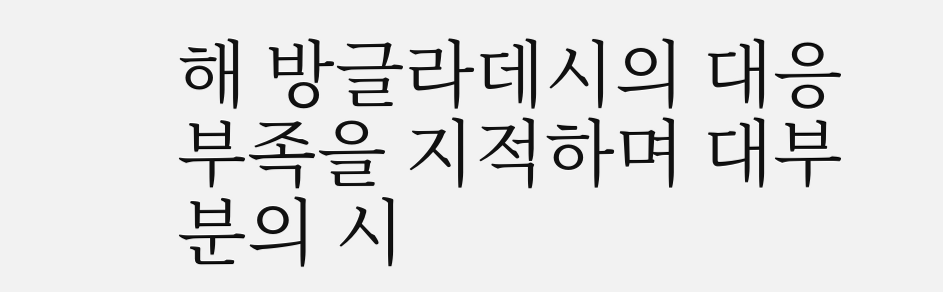해 방글라데시의 대응 부족을 지적하며 대부분의 시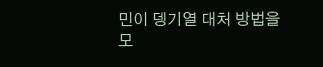민이 뎅기열 대처 방법을 모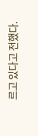르고 있다고 전했다.